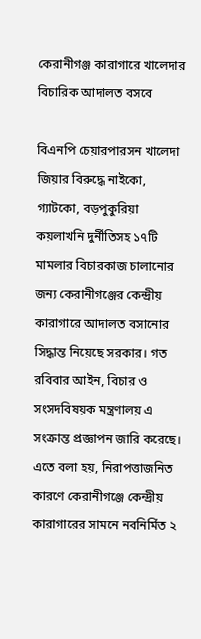কেরানীগঞ্জ কারাগারে খালেদার বিচারিক আদালত বসবে

বিএনপি চেয়ারপারসন খালেদা জিয়ার বিরুদ্ধে নাইকো, গ্যাটকো, বড়পুকুরিয়া কয়লাখনি দুর্নীতিসহ ১৭টি মামলার বিচারকাজ চালানোর জন্য কেরানীগঞ্জের কেন্দ্রীয় কারাগারে আদালত বসানোর সিদ্ধান্ত নিয়েছে সরকার। গত রবিবার আইন, বিচার ও সংসদবিষয়ক মন্ত্রণালয় এ সংক্রান্ত প্রজ্ঞাপন জারি করেছে। এতে বলা হয়, নিরাপত্তাজনিত কারণে কেরানীগঞ্জে কেন্দ্রীয় কারাগারের সামনে নবনির্মিত ২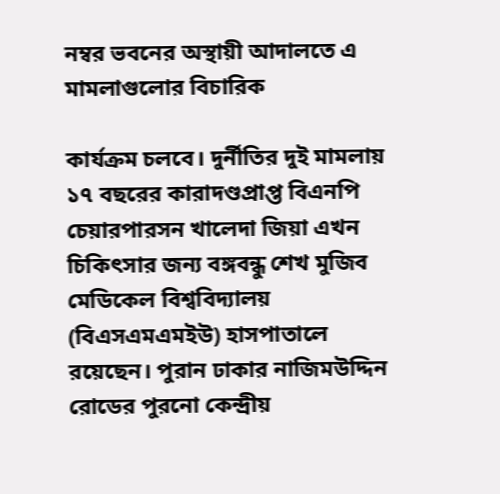নম্বর ভবনের অস্থায়ী আদালতে এ মামলাগুলোর বিচারিক

কার্যক্রম চলবে। দুর্নীতির দুই মামলায় ১৭ বছরের কারাদণ্ডপ্রাপ্ত বিএনপি চেয়ারপারসন খালেদা জিয়া এখন চিকিৎসার জন্য বঙ্গবন্ধু শেখ মুজিব মেডিকেল বিশ্ববিদ্যালয় (বিএসএমএমইউ) হাসপাতালে রয়েছেন। পুরান ঢাকার নাজিমউদ্দিন রোডের পুরনো কেন্দ্রীয়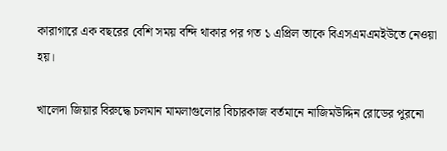কারাগারে এক বছরের বেশি সময় বন্দি থাকার পর গত ১ এপ্রিল তাকে বিএসএমএমইউতে নেওয়া হয়।

খালেদা জিয়ার বিরুদ্ধে চলমান মামলাগুলোর বিচারকাজ বর্তমানে নাজিমউদ্দিন রোডের পুরনো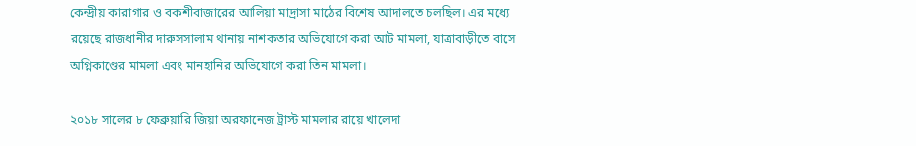কেন্দ্রীয় কারাগার ও বকশীবাজারের আলিয়া মাদ্রাসা মাঠের বিশেষ আদালতে চলছিল। এর মধ্যে রয়েছে রাজধানীর দারুসসালাম থানায় নাশকতার অভিযোগে করা আট মামলা, যাত্রাবাড়ীতে বাসে অগ্নিকাণ্ডের মামলা এবং মানহানির অভিযোগে করা তিন মামলা।

২০১৮ সালের ৮ ফেব্রুয়ারি জিয়া অরফানেজ ট্রাস্ট মামলার রায়ে খালেদা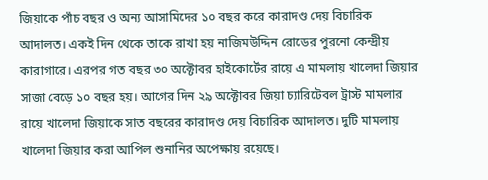জিয়াকে পাঁচ বছর ও অন্য আসামিদের ১০ বছর করে কারাদণ্ড দেয় বিচারিক আদালত। একই দিন থেকে তাকে রাখা হয় নাজিমউদ্দিন রোডের পুরনো কেন্দ্রীয় কারাগারে। এরপর গত বছর ৩০ অক্টোবর হাইকোর্টের রায়ে এ মামলায় খালেদা জিয়ার সাজা বেড়ে ১০ বছর হয়। আগের দিন ২৯ অক্টোবর জিয়া চ্যারিটেবল ট্রাস্ট মামলার রায়ে খালেদা জিয়াকে সাত বছরের কারাদণ্ড দেয় বিচারিক আদালত। দুটি মামলায় খালেদা জিয়ার করা আপিল শুনানির অপেক্ষায় রয়েছে।